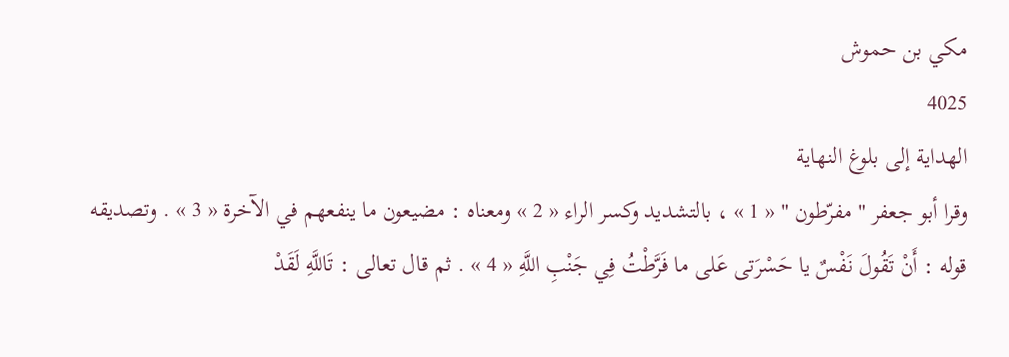مكي بن حموش
4025
الهداية إلى بلوغ النهاية
وقرا أبو جعفر " مفرّطون " « 1 » ، بالتشديد وكسر الراء « 2 » ومعناه : مضيعون ما ينفعهم في الآخرة « 3 » . وتصديقه قوله : أَنْ تَقُولَ نَفْسٌ يا حَسْرَتى عَلى ما فَرَّطْتُ فِي جَنْبِ اللَّهِ « 4 » . ثم قال تعالى : تَاللَّهِ لَقَدْ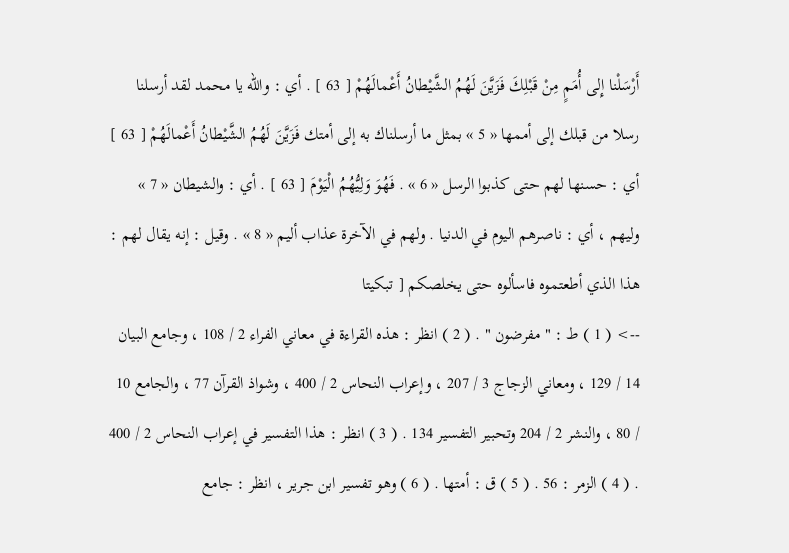أَرْسَلْنا إِلى أُمَمٍ مِنْ قَبْلِكَ فَزَيَّنَ لَهُمُ الشَّيْطانُ أَعْمالَهُمْ [ 63 ] . أي : واللّه يا محمد لقد أرسلنا رسلا من قبلك إلى أممها « 5 » بمثل ما أرسلناك به إلى أمتك فَزَيَّنَ لَهُمُ الشَّيْطانُ أَعْمالَهُمْ [ 63 ] أي : حسنها لهم حتى كذبوا الرسل « 6 » . فَهُوَ وَلِيُّهُمُ الْيَوْمَ [ 63 ] . أي : والشيطان « 7 » وليهم ، أي : ناصرهم اليوم في الدنيا . ولهم في الآخرة عذاب أليم « 8 » . وقيل : إنه يقال لهم : هذا الذي أطعتموه فاسألوه حتى يخلصكم [ تبكيتا
--> ( 1 ) ط : " مفرضون " . ( 2 ) انظر : هذه القراءة في معاني الفراء 2 / 108 ، وجامع البيان 14 / 129 ، ومعاني الزجاج 3 / 207 ، وإعراب النحاس 2 / 400 ، وشواذ القرآن 77 ، والجامع 10 / 80 ، والنشر 2 / 204 وتحبير التفسير 134 . ( 3 ) انظر : هذا التفسير في إعراب النحاس 2 / 400 . ( 4 ) الزمر : 56 . ( 5 ) ق : أمتها . ( 6 ) وهو تفسير ابن جرير ، انظر : جامع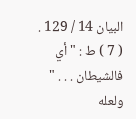البيان 14 / 129 . ( 7 ) ط : " أي فالشيطان . . . " ولعله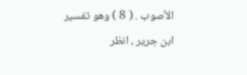الأصوب . ( 8 ) وهو تفسير ابن جرير ، انظر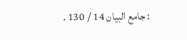: جامع البيان 14 / 130 .